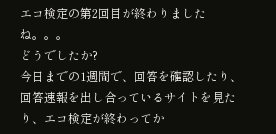エコ検定の第2回目が終わりましたね。。。
どうでしたか?
今日までの1週間で、回答を確認したり、回答速報を出し合っているサイトを見たり、エコ検定が終わってか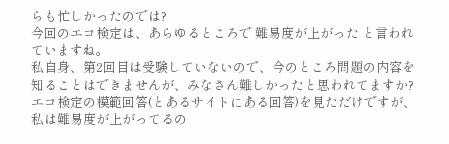らも忙しかったのでは?
今回のエコ検定は、あらゆるところで 難易度が上がった と言われていますね。
私自身、第2回目は受験していないので、今のところ問題の内容を知ることはできませんが、みなさん難しかったと思われてますか?
エコ検定の模範回答(とあるサイトにある回答)を見ただけですが、私は難易度が上がってるの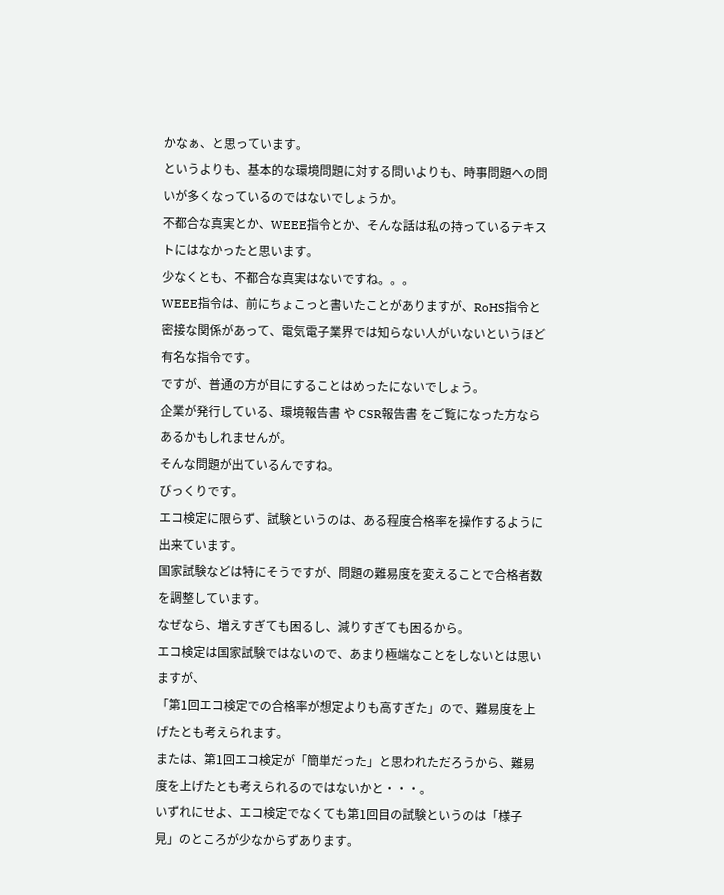かなぁ、と思っています。
というよりも、基本的な環境問題に対する問いよりも、時事問題への問いが多くなっているのではないでしょうか。
不都合な真実とか、WEEE指令とか、そんな話は私の持っているテキストにはなかったと思います。
少なくとも、不都合な真実はないですね。。。
WEEE指令は、前にちょこっと書いたことがありますが、RoHS指令と密接な関係があって、電気電子業界では知らない人がいないというほど有名な指令です。
ですが、普通の方が目にすることはめったにないでしょう。
企業が発行している、環境報告書 や CSR報告書 をご覧になった方ならあるかもしれませんが。
そんな問題が出ているんですね。
びっくりです。
エコ検定に限らず、試験というのは、ある程度合格率を操作するように出来ています。
国家試験などは特にそうですが、問題の難易度を変えることで合格者数を調整しています。
なぜなら、増えすぎても困るし、減りすぎても困るから。
エコ検定は国家試験ではないので、あまり極端なことをしないとは思いますが、
「第1回エコ検定での合格率が想定よりも高すぎた」ので、難易度を上げたとも考えられます。
または、第1回エコ検定が「簡単だった」と思われただろうから、難易度を上げたとも考えられるのではないかと・・・。
いずれにせよ、エコ検定でなくても第1回目の試験というのは「様子見」のところが少なからずあります。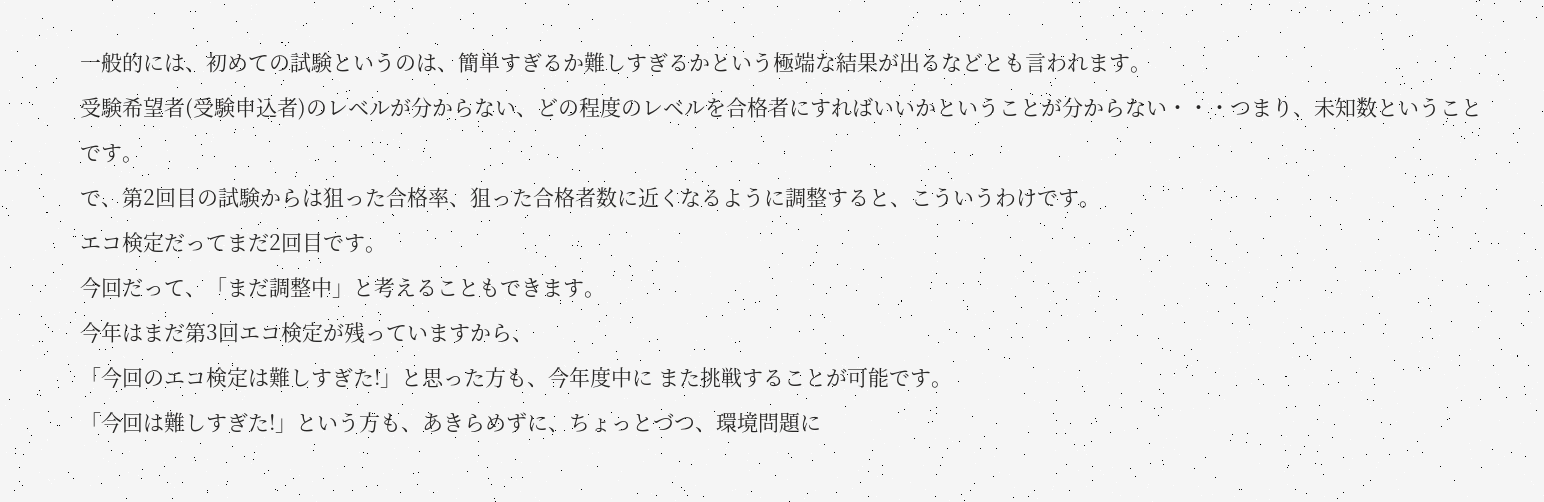一般的には、初めての試験というのは、簡単すぎるか難しすぎるかという極端な結果が出るなどとも言われます。
受験希望者(受験申込者)のレベルが分からない、どの程度のレベルを合格者にすればいいかということが分からない・・・つまり、未知数ということです。
で、第2回目の試験からは狙った合格率、狙った合格者数に近くなるように調整すると、こういうわけです。
エコ検定だってまだ2回目です。
今回だって、「まだ調整中」と考えることもできます。
今年はまだ第3回エコ検定が残っていますから、
「今回のエコ検定は難しすぎた!」と思った方も、今年度中に また挑戦することが可能です。
「今回は難しすぎた!」という方も、あきらめずに、ちょっとづつ、環境問題に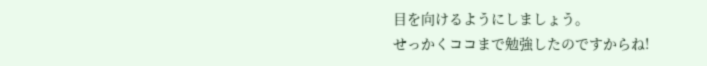目を向けるようにしましょう。
せっかくココまで勉強したのですからね!